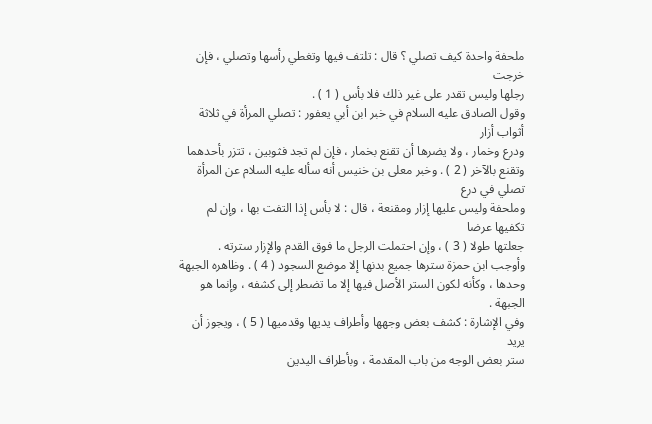ملحفة واحدة كيف تصلي ؟ قال : تلتف فيها وتغطي رأسها وتصلي ، فإن خرجت
رجلها وليس تقدر على غير ذلك فلا بأس ( 1 ) .
وقول الصادق عليه السلام في خبر ابن أبي يعفور : تصلي المرأة في ثلاثة أثواب أزار
ودرع وخمار ، ولا يضرها أن تقنع بخمار ، فإن لم تجد فثوبين ، تتزر بأحدهما
وتقنع بالآخر ( 2 ) . وخبر معلى بن خنيس أنه سأله عليه السلام عن المرأة تصلي في درع
وملحفة وليس عليها إزار ومقنعة ، قال : لا بأس إذا التفت بها ، وإن لم تكفيها عرضا
جعلتها طولا ( 3 ) ، وإن احتملت الرجل ما فوق القدم والإزار سترته .
وأوجب ابن حمزة سترها جميع بدنها إلا موضع السجود ( 4 ) . وظاهره الجبهة
وحدها ، وكأنه لكون الستر الأصل فيها إلا ما تضطر إلى كشفه ، وإنما هو الجبهة .
وفي الإشارة : كشف بعض وجهها وأطراف يديها وقدميها ( 5 ) ، ويجوز أن يريد
ستر بعض الوجه من باب المقدمة ، وبأطراف اليدين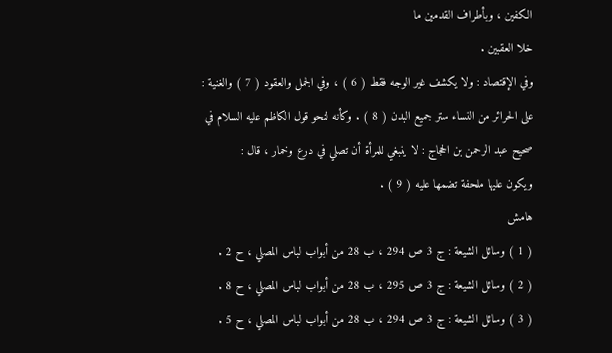الكفين ، وبأطراف القدمين ما
خلا العقبين .
وفي الإقتصاد : ولا يكشف غير الوجه فقط ( 6 ) ، وفي الجمل والعقود ( 7 ) والغنية :
على الحرائر من النساء ستر جميع البدن ( 8 ) . وكأنه لنحو قول الكاظم عليه السلام في
صحيح عبد الرحمن بن الحجاج : لا ينبغي للمرأة أن تصلي في درع وخمار ، قال :
ويكون عليها ملحفة تضمها عليه ( 9 ) .
هامش
( 1 ) وسائل الشيعة : ج 3 ص 294 ، ب 28 من أبواب لباس المصلي ، ح 2 .
( 2 ) وسائل الشيعة : ج 3 ص 295 ، ب 28 من أبواب لباس المصلي ، ح 8 .
( 3 ) وسائل الشيعة : ج 3 ص 294 ، ب 28 من أبواب لباس المصلي ، ح 5 .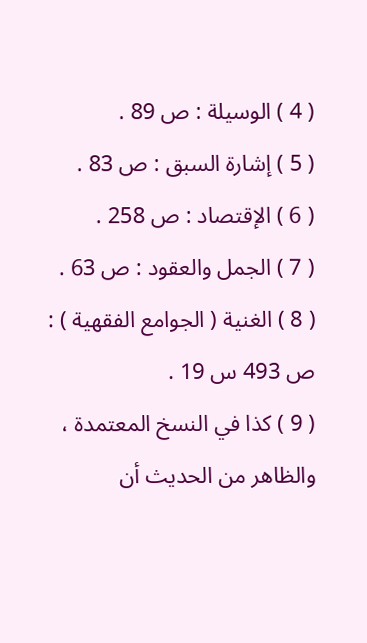( 4 ) الوسيلة : ص 89 .
( 5 ) إشارة السبق : ص 83 .
( 6 ) الإقتصاد : ص 258 .
( 7 ) الجمل والعقود : ص 63 .
( 8 ) الغنية ( الجوامع الفقهية ) : ص 493 س 19 .
( 9 ) كذا في النسخ المعتمدة ، والظاهر من الحديث أن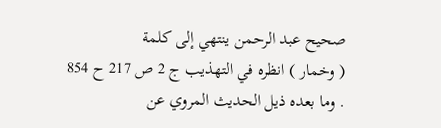صحيح عبد الرحمن ينتهي إلى كلمة
( وخمار ) انظره في التهذيب ج 2 ص 217 ح 854 . وما بعده ذيل الحديث المروي عن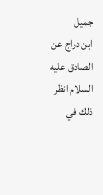جميل
ابن دراج عن الصادق عليه السلام انظر ذلك في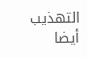التهذيب أيضا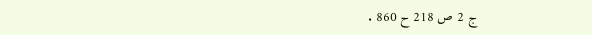ج 2 ص 218 ح 860 .